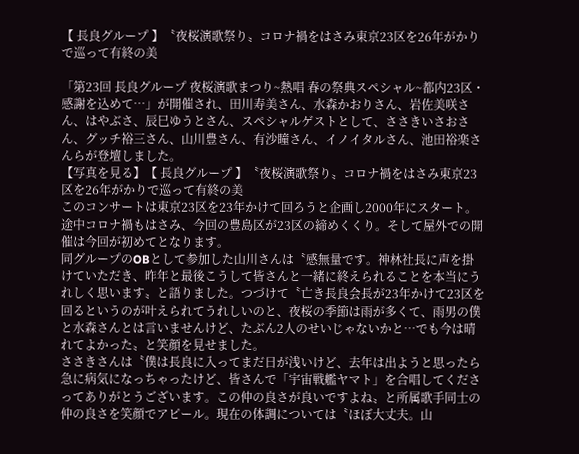【 長良グループ 】〝夜桜演歌祭り〟コロナ禍をはさみ東京23区を26年がかりで巡って有終の美

「第23回 長良グループ 夜桜演歌まつり~熱唱 春の祭典スペシャル~都内23区・感謝を込めて…」が開催され、田川寿美さん、水森かおりさん、岩佐美咲さん、はやぶさ、辰巳ゆうとさん、スペシャルゲストとして、ささきいさおさん、グッチ裕三さん、山川豊さん、有沙瞳さん、イノイタルさん、池田裕楽さんらが登壇しました。
【写真を見る】【 長良グループ 】〝夜桜演歌祭り〟コロナ禍をはさみ東京23区を26年がかりで巡って有終の美
このコンサートは東京23区を23年かけて回ろうと企画し2000年にスタート。途中コロナ禍もはさみ、今回の豊島区が23区の締めくくり。そして屋外での開催は今回が初めてとなります。
同グループのOBとして参加した山川さんは〝感無量です。神林社長に声を掛けていただき、昨年と最後こうして皆さんと一緒に終えられることを本当にうれしく思います〟と語りました。つづけて〝亡き長良会長が23年かけて23区を回るというのが叶えられてうれしいのと、夜桜の季節は雨が多くて、雨男の僕と水森さんとは言いませんけど、たぶん2人のせいじゃないかと…でも今は晴れてよかった〟と笑顔を見せました。
ささきさんは〝僕は長良に入ってまだ日が浅いけど、去年は出ようと思ったら急に病気になっちゃったけど、皆さんで「宇宙戦艦ヤマト」を合唱してくださってありがとうございます。この仲の良さが良いですよね〟と所属歌手同士の仲の良さを笑顔でアピール。現在の体調については〝ほぼ大丈夫。山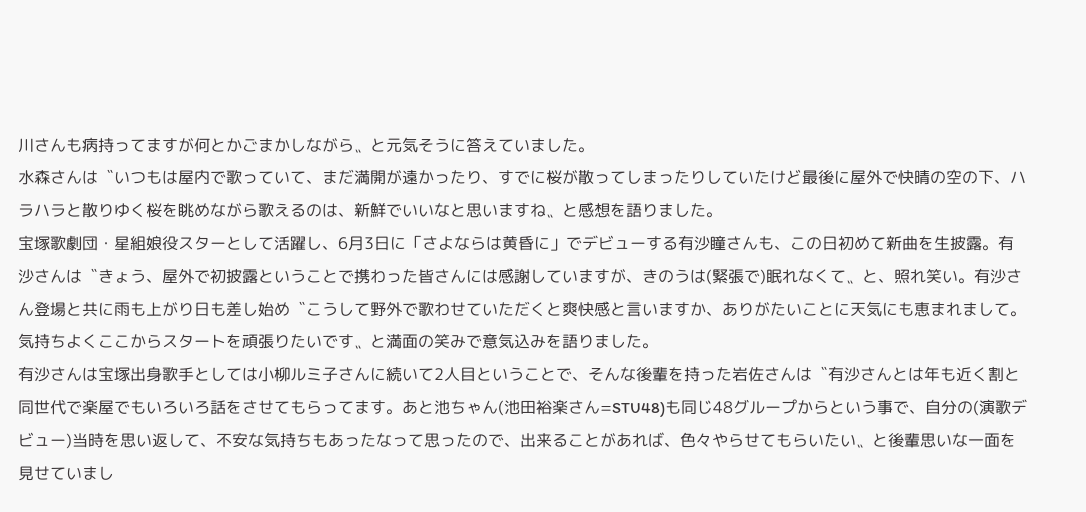川さんも病持ってますが何とかごまかしながら〟と元気そうに答えていました。
水森さんは〝いつもは屋内で歌っていて、まだ満開が遠かったり、すでに桜が散ってしまったりしていたけど最後に屋外で快晴の空の下、ハラハラと散りゆく桜を眺めながら歌えるのは、新鮮でいいなと思いますね〟と感想を語りました。
宝塚歌劇団・星組娘役スターとして活躍し、6月3日に「さよならは黄昏に」でデビューする有沙瞳さんも、この日初めて新曲を生披露。有沙さんは〝きょう、屋外で初披露ということで携わった皆さんには感謝していますが、きのうは(緊張で)眠れなくて〟と、照れ笑い。有沙さん登場と共に雨も上がり日も差し始め〝こうして野外で歌わせていただくと爽快感と言いますか、ありがたいことに天気にも恵まれまして。気持ちよくここからスタートを頑張りたいです〟と満面の笑みで意気込みを語りました。
有沙さんは宝塚出身歌手としては小柳ルミ子さんに続いて2人目ということで、そんな後輩を持った岩佐さんは〝有沙さんとは年も近く割と同世代で楽屋でもいろいろ話をさせてもらってます。あと池ちゃん(池田裕楽さん=STU48)も同じ48グループからという事で、自分の(演歌デビュー)当時を思い返して、不安な気持ちもあったなって思ったので、出来ることがあれば、色々やらせてもらいたい〟と後輩思いな一面を見せていまし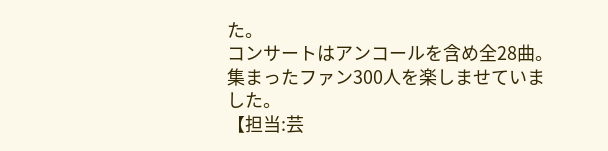た。
コンサートはアンコールを含め全28曲。集まったファン300人を楽しませていました。
【担当:芸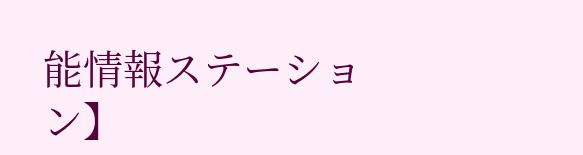能情報ステーション】